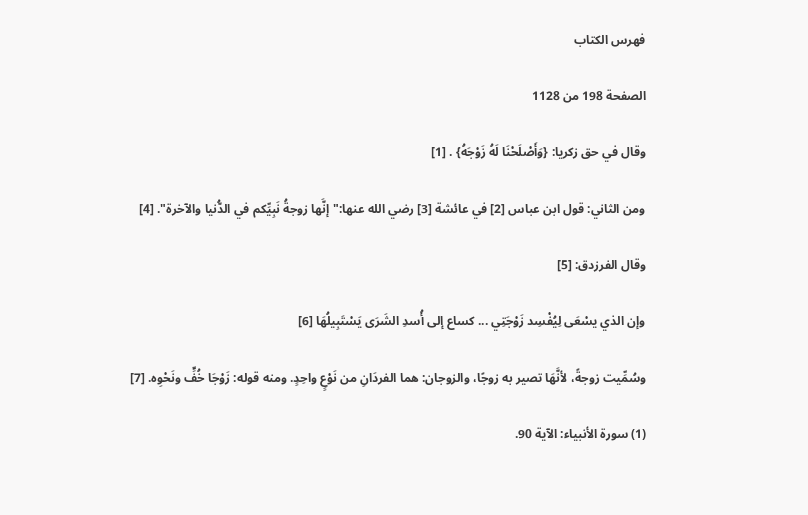فهرس الكتاب

الصفحة 198 من 1128

وقال في حق زكريا: {وَأَصْلَحْنَا لَهُ زَوْجَهُ} . [1]

ومن الثاني: قول ابن عباس [2] في عائشة [3] رضي الله عنها:"إنَّها زوجةُ نَبِيِّكم في الدُّنيا والآخرة". [4]

وقال الفرزدق: [5]

وإن الذي يسْعَى لِيُفْسِد زَوْجَتِي ... كساع إلى أُسدِ الشَرَى يَسْتَبِيلُهَا [6]

وسُمِّيت زوجةً، لأنَّهَا تصير به زوجًا، والزوجان: هما الفردَانِ من نَوْعٍ واحِدٍ. ومنه قوله: زَوْجَا خُفٍّ ونَحْوِه. [7]

(1) سورة الأنبياء: الآية 90.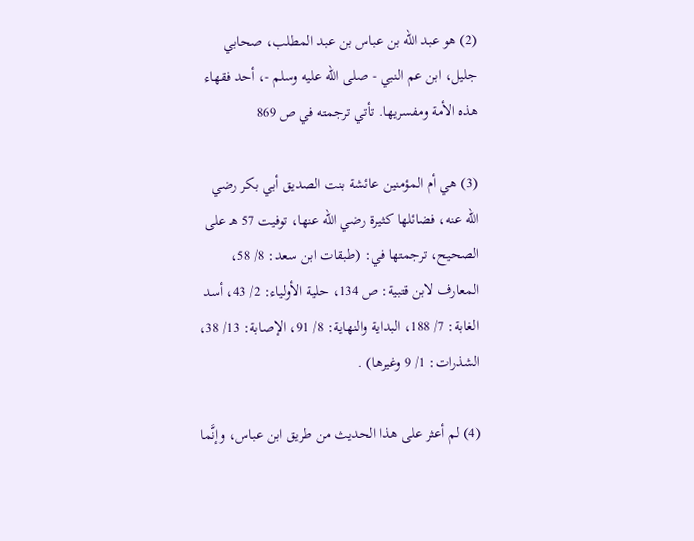(2) هو عبد الله بن عباس بن عبد المطلب، صحابي جليل، ابن عم النبي - صلى الله عليه وسلم -، أحد فقهاء هذه الأمة ومفسريها. تأتي ترجمته في ص 869

(3) هي أم المؤمنين عائشة بنت الصديق أبي بكر رضي الله عنه، فضائلها كثيرة رضي الله عنها، توفيت 57 هـ على الصحيح، ترجمتها في: (طبقات ابن سعد: 8/ 58، المعارف لابن قتبية: ص 134، حلية الأولياء: 2/ 43، أسد الغابة: 7/ 188، البداية والنهاية: 8/ 91، الإصابة: 13/ 38، الشذرات: 1/ 9 وغيرها) .

(4) لم أعثر على هذا الحديث من طريق ابن عباس، وإنَّما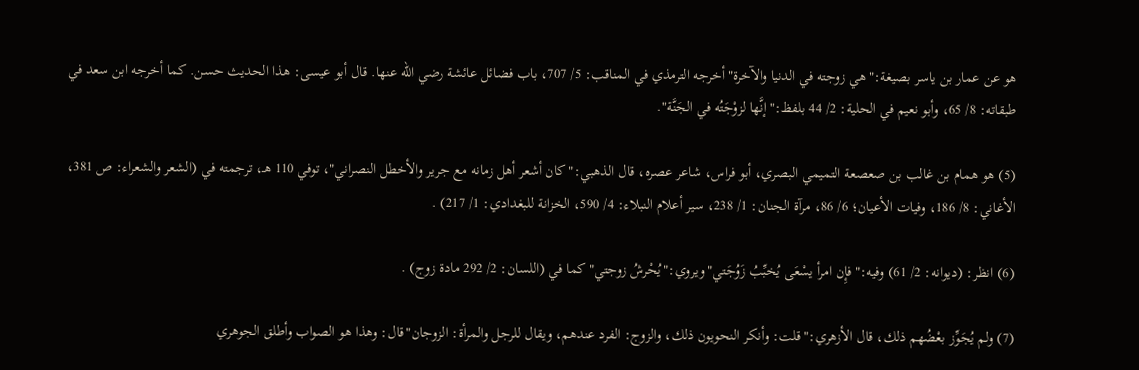هو عن عمار بن ياسر بصيغة:"هي زوجته في الدنيا والآخرة"أخرجه الترمذي في المناقب: 5/ 707، باب فضائل عائشة رضي الله عنها. قال أبو عيسى: هذا الحديث حسن. كما أخرجه ابن سعد في طبقاته: 8/ 65، وأبو نعيم في الحلية: 2/ 44 بلفظ:"إنَّها لزوْجَتُه في الجَنَّة".

(5) هو همام بن غالب بن صعصعة التميمي البصري، أبو فراس، شاعر عصره، قال الذهبي:"كان أشعر أهل زمانه مع جرير والأخطل النصراني"، توفي 110 هـ، ترجمته في (الشعر والشعراء: ص 381، الأغاني: 8/ 186، وفيات الأعيان؛ 6/ 86، مرآة الجنان: 1/ 238، سير أعلام النبلاء: 4/ 590، الخزانة للبغدادي: 1/ 217) .

(6) انظر: (ديوانه: 2/ 61) وفيه:"فإِن امرأ يسْعَى يُخبِّبُ زَوُجَتي"ويروي:"يُحْرشُ زوجتي"كما في (اللسان: 2/ 292 مادة زوج) .

(7) ولم يُجَوِّز بعْضُهم ذلك، قال الأزهري:"قلت: وأنكر النحويون ذلك، والزوج: الفرد عندهم، ويقال للرجل والمرأة: الزوجان"قال: وهذا هو الصواب وأطلق الجوهري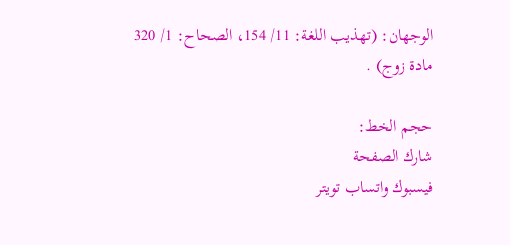الوجهان: (تهذيب اللغة: 11/ 154، الصحاح: 1/ 320 مادة زوج) .

حجم الخط:
شارك الصفحة
فيسبوك واتساب تويتر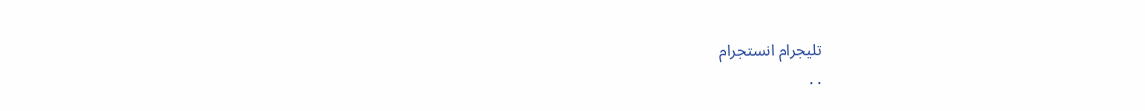تليجرام انستجرام
. .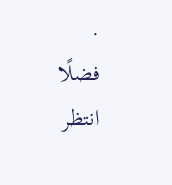.
فضلًا انتظر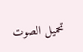تحميل الصوت